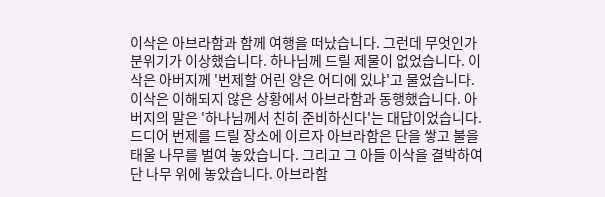이삭은 아브라함과 함께 여행을 떠났습니다. 그런데 무엇인가 분위기가 이상했습니다. 하나님께 드릴 제물이 없었습니다. 이삭은 아버지께 '번제할 어린 양은 어디에 있냐'고 물었습니다. 이삭은 이해되지 않은 상황에서 아브라함과 동행했습니다. 아버지의 말은 '하나님께서 친히 준비하신다'는 대답이었습니다. 드디어 번제를 드릴 장소에 이르자 아브라함은 단을 쌓고 불을 태울 나무를 벌여 놓았습니다. 그리고 그 아들 이삭을 결박하여 단 나무 위에 놓았습니다. 아브라함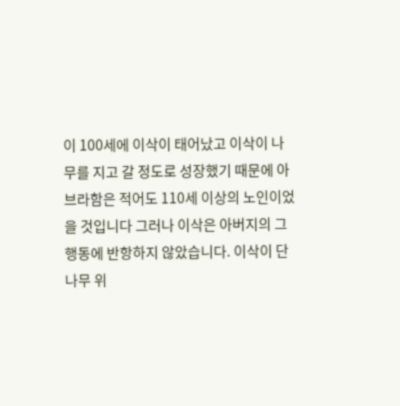이 100세에 이삭이 태어났고 이삭이 나무를 지고 갈 정도로 성장했기 때문에 아브라함은 적어도 110세 이상의 노인이었을 것입니다 그러나 이삭은 아버지의 그 행동에 반항하지 않았습니다. 이삭이 단 나무 위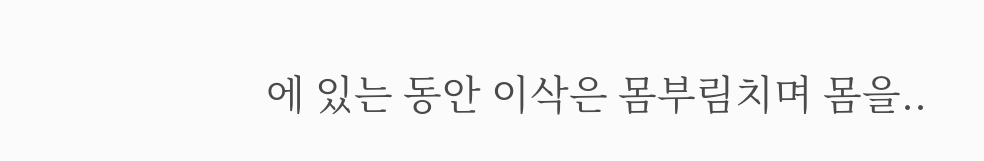에 있는 동안 이삭은 몸부림치며 몸을..